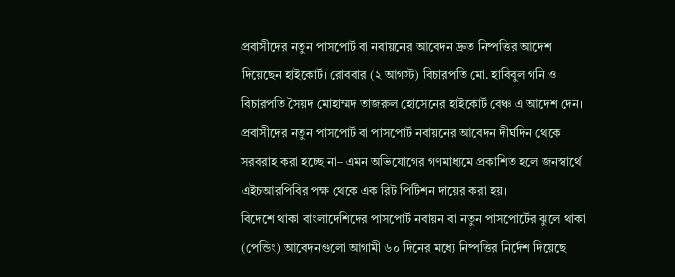প্রবাসীদের নতুন পাসপোর্ট বা নবায়নের আবেদন দ্রুত নিষ্পত্তির আদেশ দিয়েছেন হাইকোর্ট। রোববার (২ আগস্ট) বিচারপতি মো. হাবিবুল গনি ও বিচারপতি সৈয়দ মোহাম্মদ তাজরুল হোসেনের হাইকোর্ট বেঞ্চ এ আদেশ দেন।
প্রবাসীদের নতুন পাসপোর্ট বা পাসপোর্ট নবায়নের আবেদন দীর্ঘদিন থেকে সরবরাহ করা হচ্ছে না– এমন অভিযোগের গণমাধ্যমে প্রকাশিত হলে জনস্বার্থে এইচআরপিবির পক্ষ থেকে এক রিট পিটিশন দায়ের করা হয়।
বিদেশে থাকা বাংলাদেশিদের পাসপোর্ট নবায়ন বা নতুন পাসপোর্টের ঝুলে থাকা (পেন্ডিং) আবেদনগুলো আগামী ৬০ দিনের মধ্যে নিষ্পত্তির নির্দেশ দিয়েছে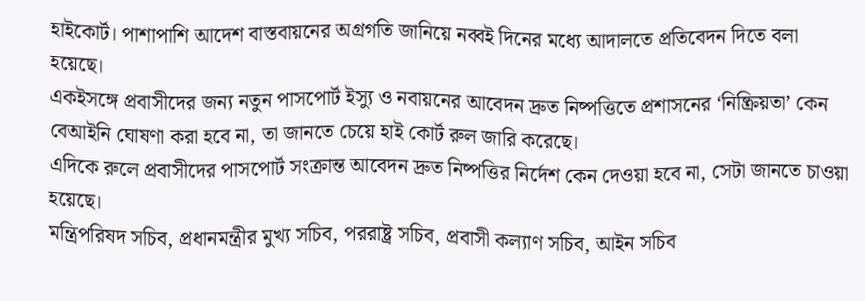হাইকোর্ট। পাশাপাশি আদেশ বাস্তবায়নের অগ্রগতি জানিয়ে নব্বই দিনের মধ্যে আদালতে প্রতিবেদন দিতে বলা হয়েছে।
একইসঙ্গে প্রবাসীদের জন্য নতুন পাসপোর্ট ইস্যু ও নবায়নের আবেদন দ্রুত নিষ্পত্তিতে প্রশাসনের ‘নিষ্ক্রিয়তা’ কেন বেআইনি ঘোষণা করা হবে না, তা জানতে চেয়ে হাই কোর্ট রুল জারি করেছে।
এদিকে রুলে প্রবাসীদের পাসপোর্ট সংক্রান্ত আবেদন দ্রুত নিষ্পত্তির নির্দেশ কেন দেওয়া হবে না, সেটা জানতে চাওয়া হয়েছে।
মন্ত্রিপরিষদ সচিব, প্রধানমন্ত্রীর মুখ্য সচিব, পররাষ্ট্র সচিব, প্রবাসী কল্যাণ সচিব, আইন সচিব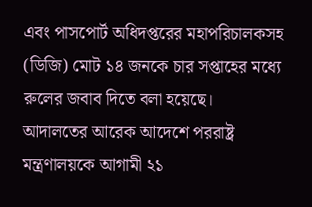এবং পাসপোর্ট অধিদপ্তরের মহাপরিচালকসহ (ডিজি) মোট ১৪ জনকে চার সপ্তাহের মধ্যে রুলের জবাব দিতে বলা হয়েছে।
আদালতের আরেক আদেশে পররাষ্ট্র মন্ত্রণালয়কে আগামী ২১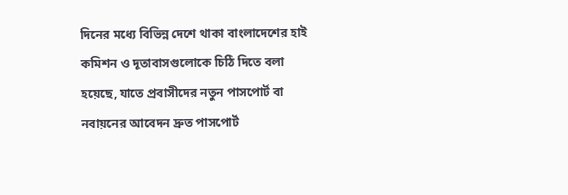দিনের মধ্যে বিভিন্ন দেশে থাকা বাংলাদেশের হাই কমিশন ও দূতাবাসগুলোকে চিঠি দিতে বলা হয়েছে, যাতে প্রবাসীদের নতুন পাসপোর্ট বা নবায়নের আবেদন দ্রুত পাসপোর্ট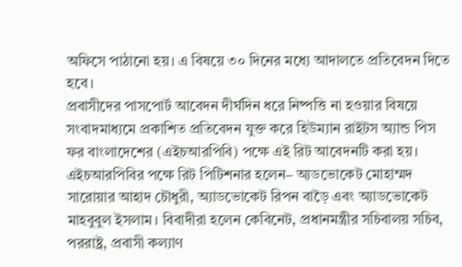অফিসে পাঠানো হয়। এ বিষয়ে ৩০ দিনের মধ্যে আদালতে প্রতিবেদন দিতে হবে।
প্রবাসীদের পাসপোর্ট আবেদন দীর্ঘদিন ধরে নিষ্পত্তি না হওয়ার বিষয়ে সংবাদমাধ্যমে প্রকাশিত প্রতিবেদন যুক্ত করে হিউম্যান রাইটস অ্যান্ড পিস ফর বাংলাদেশের (এইচআরপিবি) পক্ষে এই রিট আবেদনটি করা হয়।
এইচআরপিবির পক্ষে রিট পিটিশনার হলেন– অ্যডভোকেট মোহাম্মদ সারোয়ার আহাদ চৌধুরী, অ্যাডভোকেট রিপন বাড়ৈ এবং অ্যাডভোকেট মাহবুবুল ইসলাম। বিবাদীরা হলেন কেবিনেট, প্রধানমন্ত্রীর সচিবালয় সচিব, পররাষ্ট্র, প্রবাসী কল্যাণ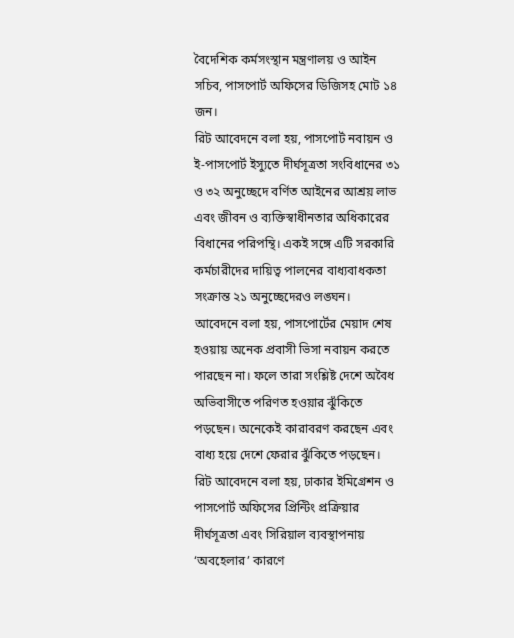বৈদেশিক কর্মসংস্থান মন্ত্রণালয় ও আইন সচিব, পাসপোর্ট অফিসের ডিজিসহ মোট ১৪ জন।
রিট আবেদনে বলা হয়, পাসপোর্ট নবায়ন ও ই-পাসপোর্ট ইস্যুতে দীর্ঘসূত্রতা সংবিধানের ৩১ ও ৩২ অনুচ্ছেদে বর্ণিত আইনের আশ্রয় লাভ এবং জীবন ও ব্যক্তিস্বাধীনতার অধিকারের বিধানের পরিপন্থি। একই সঙ্গে এটি সরকারি কর্মচারীদের দায়িত্ব পালনের বাধ্যবাধকতা সংক্রান্ত ২১ অনুচ্ছেদেরও লঙ্ঘন।
আবেদনে বলা হয়, পাসপোর্টের মেয়াদ শেষ হওয়ায় অনেক প্রবাসী ভিসা নবায়ন করতে পারছেন না। ফলে তারা সংশ্লিষ্ট দেশে অবৈধ অভিবাসীতে পরিণত হওয়ার ঝুঁকিতে পড়ছেন। অনেকেই কারাবরণ করছেন এবং বাধ্য হয়ে দেশে ফেরার ঝুঁকিতে পড়ছেন।
রিট আবেদনে বলা হয়, ঢাকার ইমিগ্রেশন ও পাসপোর্ট অফিসের প্রিন্টিং প্রক্রিয়ার দীর্ঘসূত্রতা এবং সিরিয়াল ব্যবস্থাপনায় ‘অবহেলার’ কারণে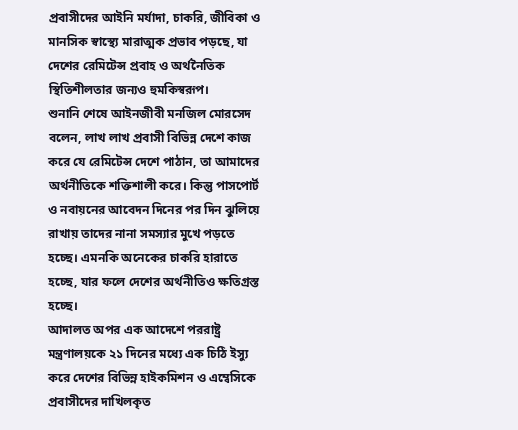প্রবাসীদের আইনি মর্যাদা, চাকরি, জীবিকা ও মানসিক স্বাস্থ্যে মারাত্মক প্রভাব পড়ছে, যা দেশের রেমিটেন্স প্রবাহ ও অর্থনৈতিক স্থিতিশীলতার জন্যও হুমকিস্বরূপ।
শুনানি শেষে আইনজীবী মনজিল মোরসেদ বলেন, লাখ লাখ প্রবাসী বিভিন্ন দেশে কাজ করে যে রেমিটেন্স দেশে পাঠান, তা আমাদের অর্থনীতিকে শক্তিশালী করে। কিন্তু পাসপোর্ট ও নবায়নের আবেদন দিনের পর দিন ঝুলিয়ে রাখায় তাদের নানা সমস্যার মুখে পড়তে হচ্ছে। এমনকি অনেকের চাকরি হারাতে হচ্ছে, যার ফলে দেশের অর্থনীতিও ক্ষতিগ্রস্ত হচ্ছে।
আদালত অপর এক আদেশে পররাষ্ট্র মন্ত্রণালয়কে ২১ দিনের মধ্যে এক চিঠি ইস্যু করে দেশের বিভিন্ন হাইকমিশন ও এম্বেসিকে প্রবাসীদের দাখিলকৃত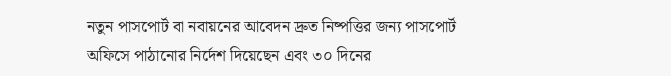নতুন পাসপোর্ট বা নবায়নের আবেদন দ্রুত নিষ্পত্তির জন্য পাসপোর্ট অফিসে পাঠানোর নির্দেশ দিয়েছেন এবং ৩০ দিনের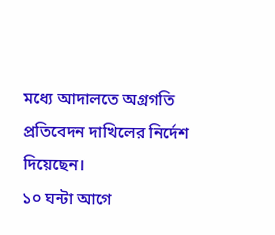মধ্যে আদালতে অগ্রগতি প্রতিবেদন দাখিলের নির্দেশ দিয়েছেন।
১০ ঘন্টা আগে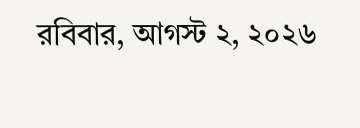রবিবার, আগস্ট ২, ২০২৬